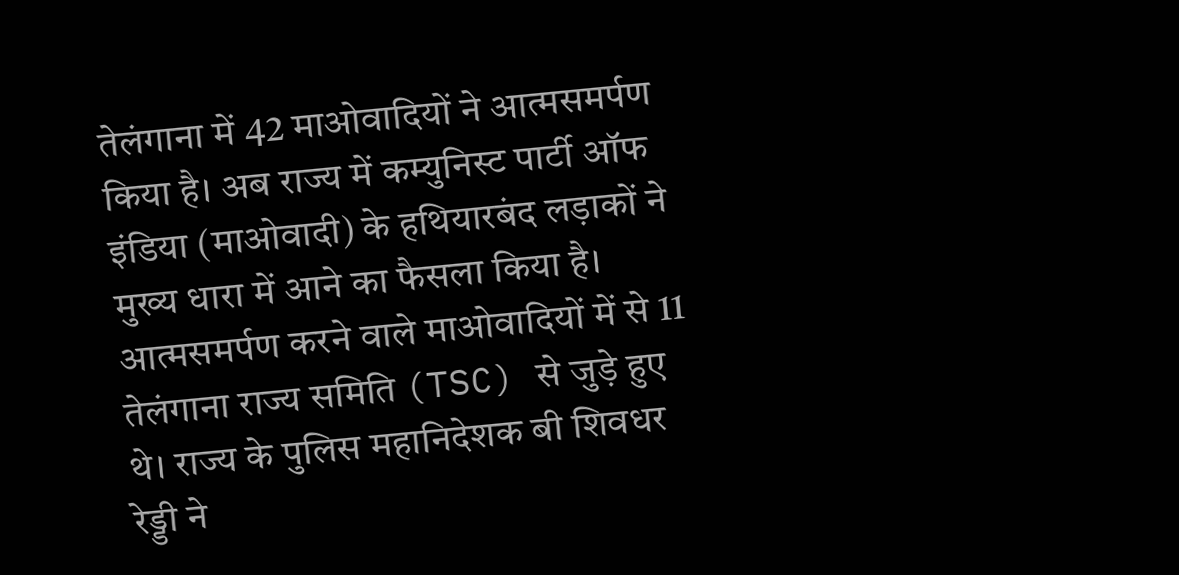तेलंगाना में 42 माओवादियों ने आत्मसमर्पण किया है। अब राज्य में कम्युनिस्ट पार्टी ऑफ इंडिया (माओवादी) के हथियारबंद लड़ाकों ने मुख्य धारा में आने का फैसला किया है। आत्मसमर्पण करने वाले माओवादियों में से 11 तेलंगाना राज्य समिति (TSC) से जुड़े हुए थे। राज्य के पुलिस महानिदेशक बी शिवधर रेड्डी ने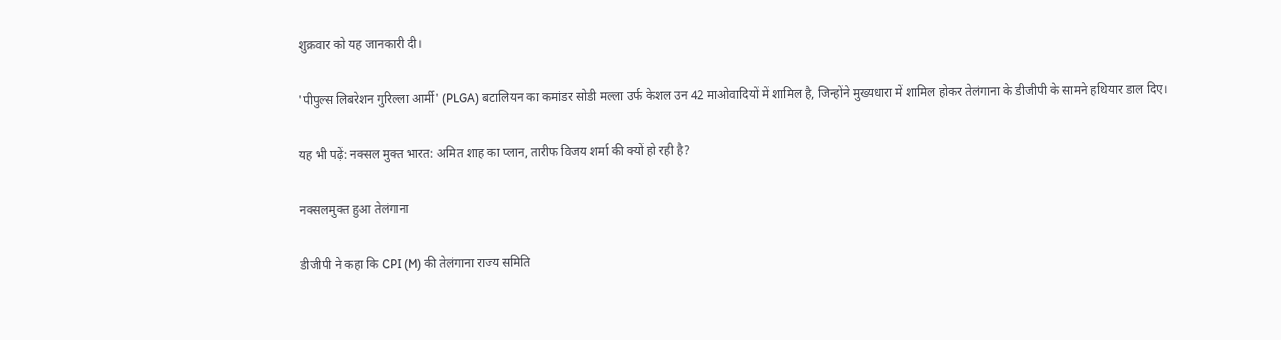शुक्रवार को यह जानकारी दी।

'पीपुल्स लिबरेशन गुरिल्ला आर्मी' (PLGA) बटालियन का कमांडर सोडी मल्ला उर्फ केशल उन 42 माओवादियों में शामिल है, जिन्होंने मुख्यधारा में शामिल होकर तेलंगाना के डीजीपी के सामने हथियार डाल दिए।

यह भी पढ़ें: नक्सल मुक्त भारत: अमित शाह का प्लान, तारीफ विजय शर्मा की क्यों हो रही है?

नक्सलमुक्त हुआ तेलंगाना

डीजीपी ने कहा कि CPI (M) की तेलंगाना राज्य समिति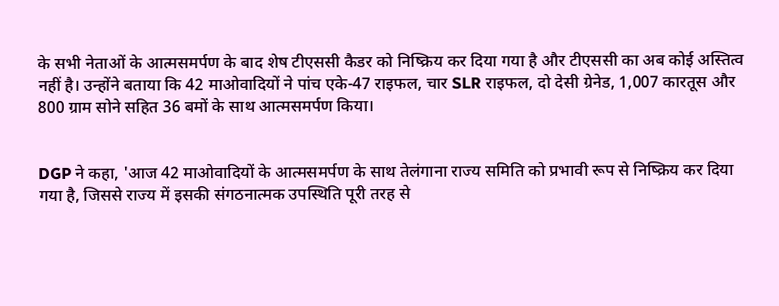के सभी नेताओं के आत्मसमर्पण के बाद शेष टीएससी कैडर को निष्क्रिय कर दिया गया है और टीएससी का अब कोई अस्तित्व नहीं है। उन्होंने बताया कि 42 माओवादियों ने पांच एके-47 राइफल, चार SLR राइफल, दो देसी ग्रेनेड, 1,007 कारतूस और 800 ग्राम सोने सहित 36 बमों के साथ आत्मसमर्पण किया।


DGP ने कहा, 'आज 42 माओवादियों के आत्मसमर्पण के साथ तेलंगाना राज्य समिति को प्रभावी रूप से निष्क्रिय कर दिया गया है, जिससे राज्य में इसकी संगठनात्मक उपस्थिति पूरी तरह से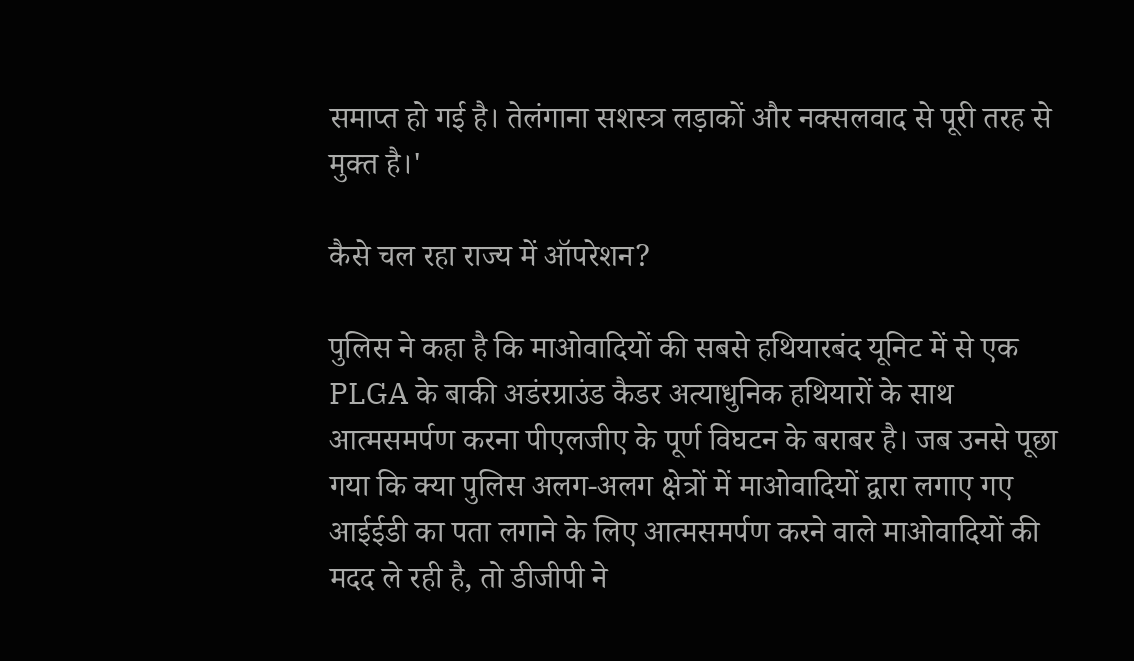समाप्त हो गई है। तेलंगाना सशस्त्र लड़ाकों और नक्सलवाद से पूरी तरह से मुक्त है।'

कैसे चल रहा राज्य में ऑपरेशन?

पुलिस ने कहा है कि माओवादियों की सबसे हथियारबंद यूनिट में से एक PLGA के बाकी अडंरग्राउंड कैडर अत्याधुनिक हथियारों के साथ आत्मसमर्पण करना पीएलजीए के पूर्ण विघटन के बराबर है। जब उनसे पूछा गया कि क्या पुलिस अलग-अलग क्षेत्रों में माओवादियों द्वारा लगाए गए आईईडी का पता लगाने के लिए आत्मसमर्पण करने वाले माओवादियों की मदद ले रही है, तो डीजीपी ने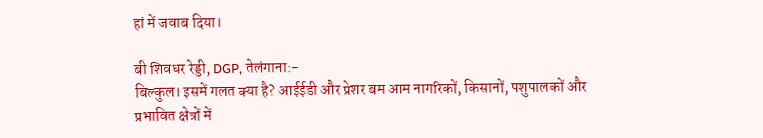हां में जवाब दिया।

बी शिवधर रेड्डी, DGP, तेलंगाना:-
बिल्कुल। इसमें गलत क्या है? आईईडी और प्रेशर बम आम नागरिकों, किसानों, पशुपालकों और प्रभावित क्षेत्रों में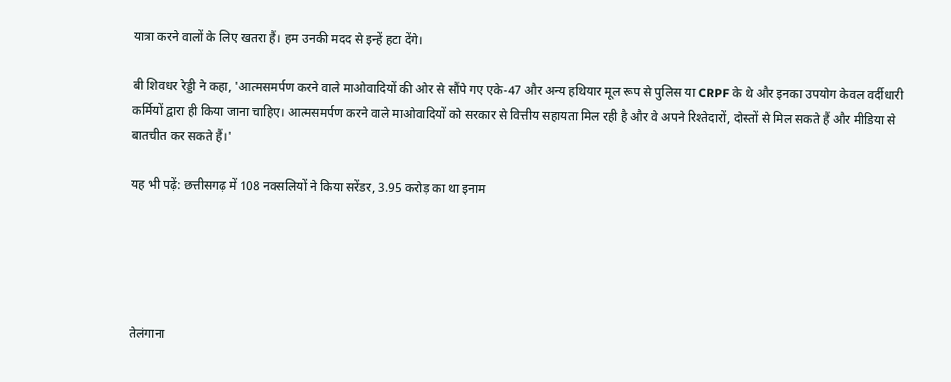यात्रा करने वालों के लिए खतरा हैं। हम उनकी मदद से इन्हें हटा देंगे।

बी शिवधर रेड्डी ने कहा, 'आत्मसमर्पण करने वाले माओवादियों की ओर से सौंपे गए एके-47 और अन्य हथियार मूल रूप से पुलिस या CRPF के थे और इनका उपयोग केवल वर्दीधारी कर्मियों द्वारा ही किया जाना चाहिए। आत्मसमर्पण करने वाले माओवादियों को सरकार से वित्तीय सहायता मिल रही है और वे अपने रिश्तेदारों, दोस्तों से मिल सकते हैं और मीडिया से बातचीत कर सकते हैं।'

यह भी पढ़ें: छत्तीसगढ़ में 108 नक्सलियों ने किया सरेंडर, 3.95 करोड़ का था इनाम





तेलंगाना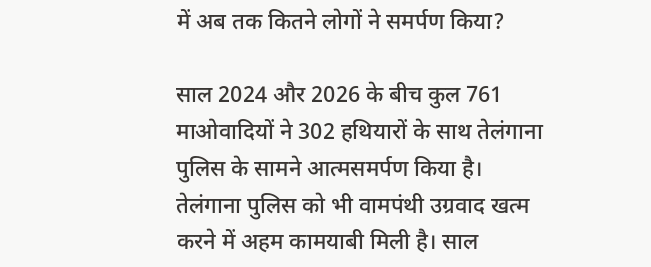में अब तक कितने लोगों ने समर्पण किया?

साल 2024 और 2026 के बीच कुल 761 माओवादियों ने 302 हथियारों के साथ तेलंगाना पुलिस के सामने आत्मसमर्पण किया है। तेलंगाना पुलिस को भी वामपंथी उग्रवाद खत्म करने में अहम कामयाबी मिली है। साल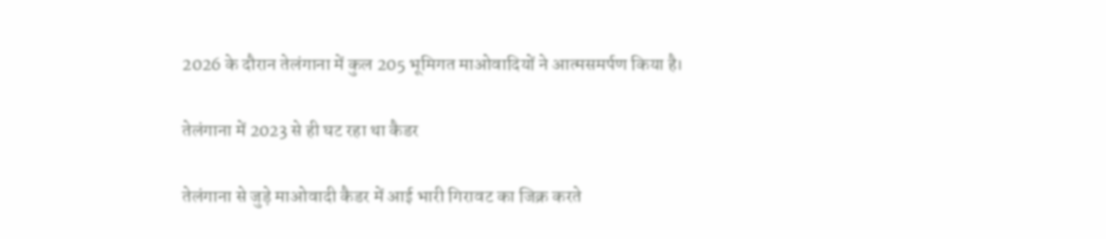2026 के दौरान तेलंगाना में कुल 205 भूमिगत माओवादियों ने आत्मसमर्पण किया है।

तेलंगाना में 2023 से ही घट रहा था कैडर

तेलंगाना से जुड़े माओवादी कैडर में आई भारी गिरावट का जिक्र करते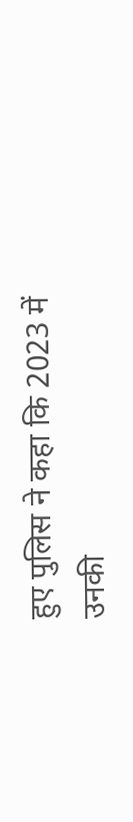हुए पुलिस ने कहा कि 2023 में उनकी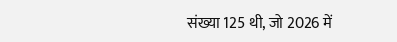संख्या 125 थी, जो 2026 में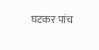घटकर पांच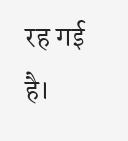रह गई है।